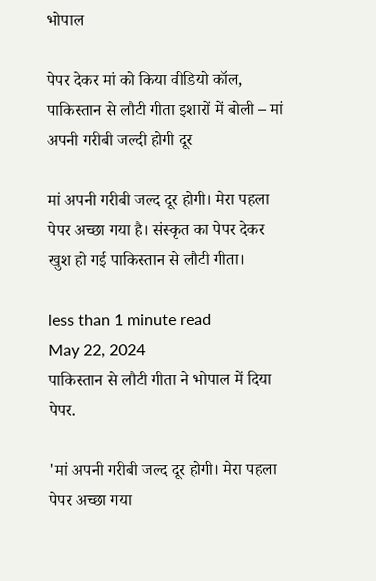भोपाल

पेपर देकर मां को किया वीडियो कॉल, पाकिस्तान से लौटी गीता इशारों में बोली – मां अपनी गरीबी जल्दी होगी दूर

मां अपनी गरीबी जल्द दूर होगी। मेरा पहला पेपर अच्छा गया है। संस्कृत का पेपर देकर खुश हो गई पाकिस्तान से लौटी गीता।

less than 1 minute read
May 22, 2024
पाकिस्तान से लौटी गीता ने भोपाल में दिया पेपर.

'मां अपनी गरीबी जल्द दूर होगी। मेरा पहला पेपर अच्छा गया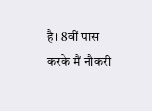है। 8वीं पास करके मैं नौकरी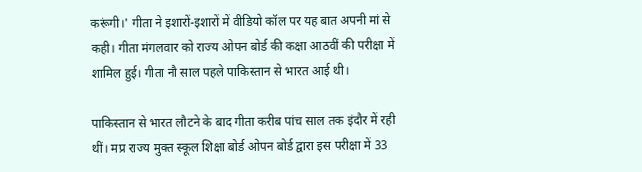करूंगी।' गीता ने इशारों-इशारों में वीडियो कॉल पर यह बात अपनी मां से कही। गीता मंगलवार को राज्य ओपन बोर्ड की कक्षा आठवीं की परीक्षा में शामिल हुई। गीता नौ साल पहले पाकिस्तान से भारत आई थी।

पाकिस्तान से भारत लौटने के बाद गीता करीब पांच साल तक इंदौर में रही थीं। मप्र राज्य मुक्त स्कूल शिक्षा बोर्ड ओपन बोर्ड द्वारा इस परीक्षा में 33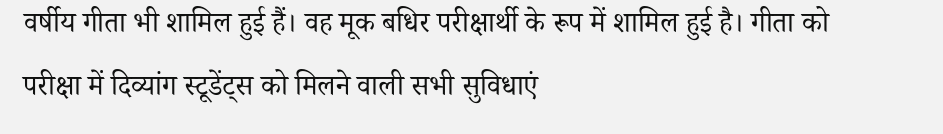वर्षीय गीता भी शामिल हुई हैं। वह मूक बधिर परीक्षार्थी के रूप में शामिल हुई है। गीता को परीक्षा में दिव्यांग स्टूडेंट्स को मिलने वाली सभी सुविधाएं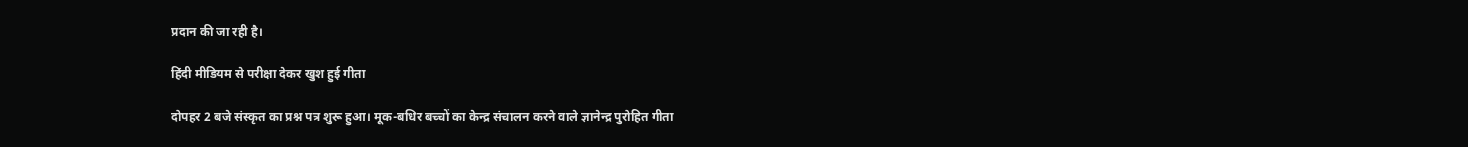प्रदान की जा रही है।

हिंदी मीडियम से परीक्षा देकर खुश हुई गीता

दोपहर 2 बजे संस्कृत का प्रश्न पत्र शुरू हुआ। मूक-बधिर बच्चों का केन्द्र संचालन करने वाले ज्ञानेन्द्र पुरोहित गीता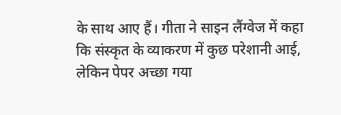के साथ आए हैं। गीता ने साइन लैंग्वेज में कहा कि संस्कृत के व्याकरण में कुछ परेशानी आई, लेकिन पेपर अच्छा गया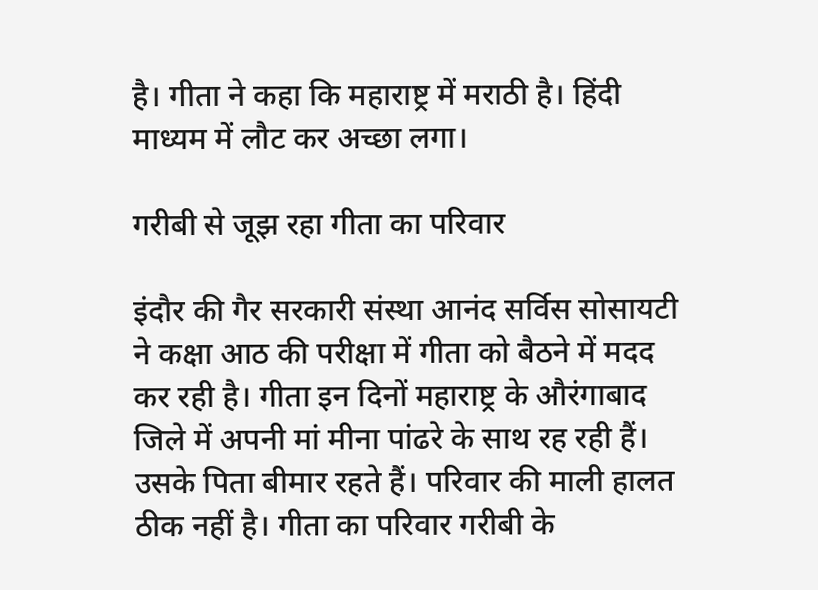है। गीता ने कहा कि महाराष्ट्र में मराठी है। हिंदी माध्यम में लौट कर अच्छा लगा।

गरीबी से जूझ रहा गीता का परिवार

इंदौर की गैर सरकारी संस्था आनंद सर्विस सोसायटी ने कक्षा आठ की परीक्षा में गीता को बैठने में मदद कर रही है। गीता इन दिनों महाराष्ट्र के औरंगाबाद जिले में अपनी मां मीना पांढरे के साथ रह रही हैं। उसके पिता बीमार रहते हैं। परिवार की माली हालत ठीक नहीं है। गीता का परिवार गरीबी के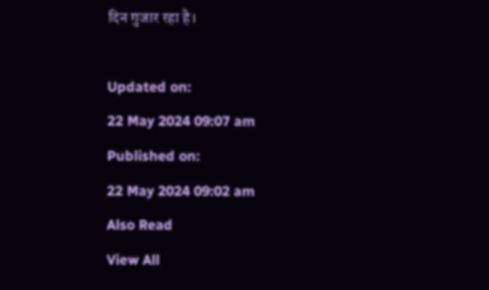दिन गुजार रहा है।

Updated on:
22 May 2024 09:07 am
Published on:
22 May 2024 09:02 am
Also Read
View All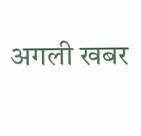अगली खबर